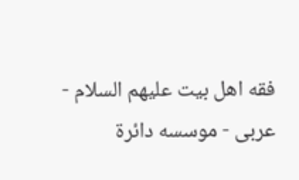فقه اهل بیت علیهم السلام - عربی - موسسه دائرة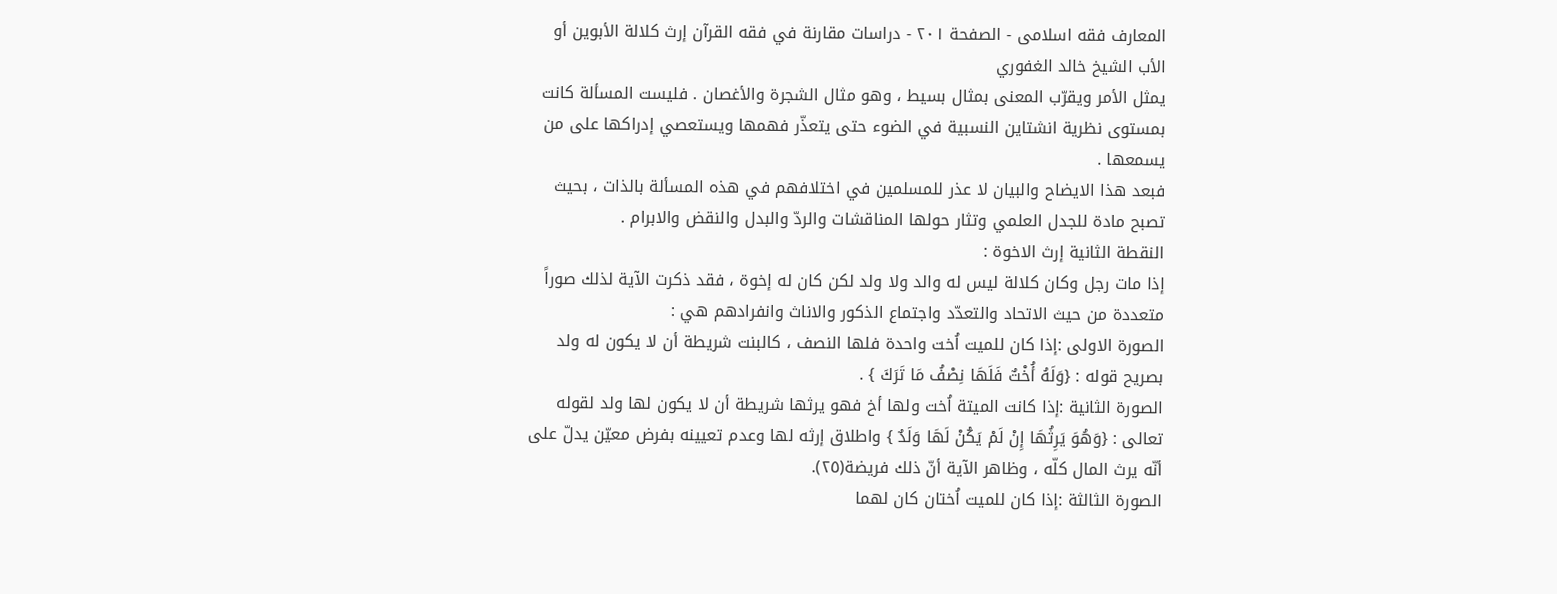المعارف فقه اسلامی - الصفحة ٢٠١ - دراسات مقارنة في فقه القرآن إرث كلالة الأبوين أو الأب الشيخ خالد الغفوري
يمثل الأمر ويقرّب المعنى بمثال بسيط ، وهو مثال الشجرة والأغصان . فليست المسألة كانت بمستوى نظرية انشتاين النسبية في الضوء حتى يتعذّر فهمها ويستعصي إدراكها على من يسمعها .
فبعد هذا الايضاح والبيان لا عذر للمسلمين في اختلافهم في هذه المسألة بالذات ، بحيث تصبح مادة للجدل العلمي وتثار حولها المناقشات والردّ والبدل والنقض والابرام .
النقطة الثانية إرث الاخوة :
إذا مات رجل وكان كلالة ليس له والد ولا ولد لكن كان له إخوة ، فقد ذكرت الآية لذلك صوراً متعددة من حيث الاتحاد والتعدّد واجتماع الذكور والاناث وانفرادهم هي :
الصورة الاولى :إذا كان للميت اُخت واحدة فلها النصف ، كالبنت شريطة أن لا يكون له ولد بصريح قوله : {وَلَهُ أُخْتٌ فَلَهَا نِصْفُ مَا تَرَكَ } .
الصورة الثانية :إذا كانت الميتة اُخت ولها أخ فهو يرثها شريطة أن لا يكون لها ولد لقوله تعالى : {وَهُوَ يَرِثُهَا إِنْ لَمْ يَكُنْ لَهَا وَلَدٌ } واطلاق إرثه لها وعدم تعيينه بفرض معيّن يدلّ على أنّه يرث المال كلّه ، وظاهر الآية أنّ ذلك فريضة(٢٥).
الصورة الثالثة :إذا كان للميت اُختان كان لهما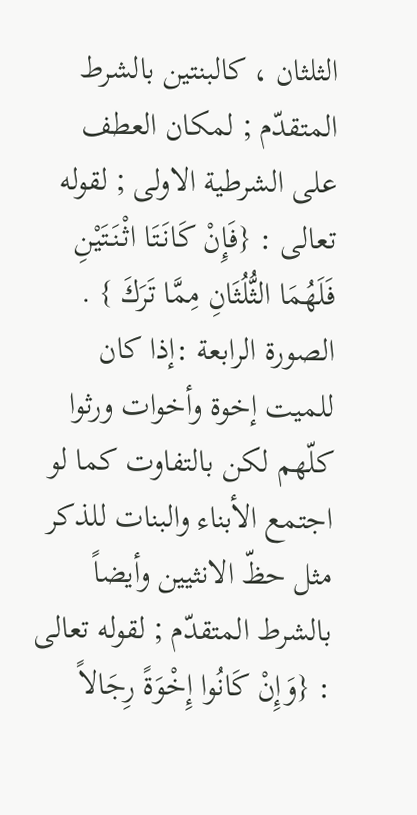الثلثان ، كالبنتين بالشرط المتقدّم ; لمكان العطف على الشرطية الاولى ; لقوله تعالى : {فَإِنْ كَانَتَا اثْنَتَيْنِ فَلَهُمَا الثُّلُثَانِ مِمَّا تَرَكَ } .
الصورة الرابعة :إذا كان للميت إخوة وأخوات ورثوا كلّهم لكن بالتفاوت كما لو اجتمع الأبناء والبنات للذكر مثل حظّ الانثيين وأيضاً بالشرط المتقدّم ; لقوله تعالى : {وَإِنْ كَانُوا إِخْوَةً رِجَالاً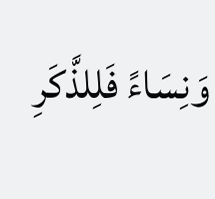وَنِسَاءً فَلِلذَّكَرِ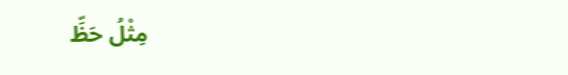مِثْلُ حَظِّ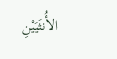الأُنثَيَيْنِ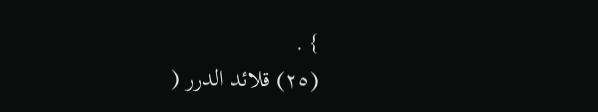} .
(٢٥) قلائد الدرر (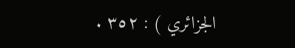الجزائري ) : ٣٥٢ .